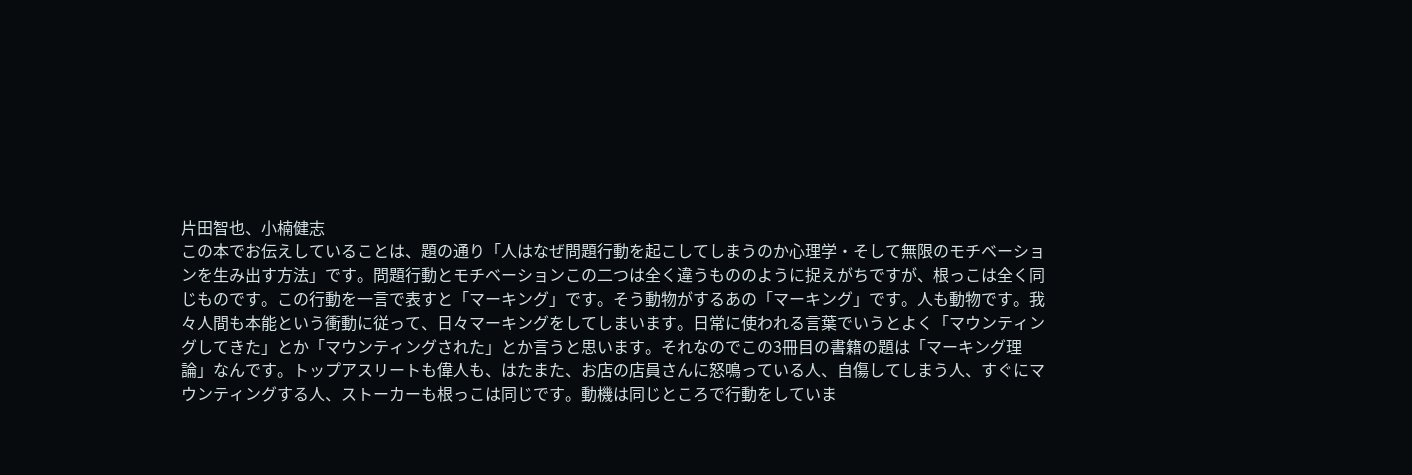片田智也、小楠健志
この本でお伝えしていることは、題の通り「人はなぜ問題行動を起こしてしまうのか心理学・そして無限のモチベーションを生み出す方法」です。問題行動とモチベーションこの二つは全く違うもののように捉えがちですが、根っこは全く同じものです。この行動を一言で表すと「マーキング」です。そう動物がするあの「マーキング」です。人も動物です。我々人間も本能という衝動に従って、日々マーキングをしてしまいます。日常に使われる言葉でいうとよく「マウンティングしてきた」とか「マウンティングされた」とか言うと思います。それなのでこの3冊目の書籍の題は「マーキング理論」なんです。トップアスリートも偉人も、はたまた、お店の店員さんに怒鳴っている人、自傷してしまう人、すぐにマウンティングする人、ストーカーも根っこは同じです。動機は同じところで行動をしていま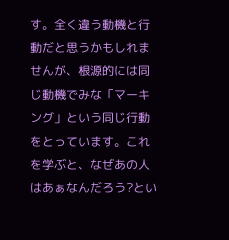す。全く違う動機と行動だと思うかもしれませんが、根源的には同じ動機でみな「マーキング」という同じ行動をとっています。これを学ぶと、なぜあの人はあぁなんだろう?とい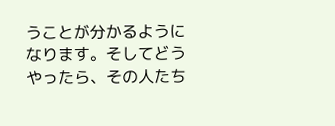うことが分かるようになります。そしてどうやったら、その人たち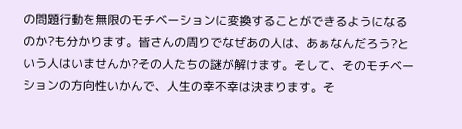の問題行動を無限のモチベーションに変換することができるようになるのか?も分かります。皆さんの周りでなぜあの人は、あぁなんだろう?という人はいませんか?その人たちの謎が解けます。そして、そのモチベーションの方向性いかんで、人生の幸不幸は決まります。そ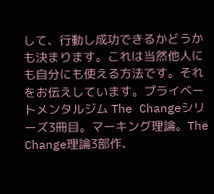して、行動し成功できるかどうかも決まります。これは当然他人にも自分にも使える方法です。それをお伝えしています。プライベートメンタルジム The Changeシリーズ3冊目。マーキング理論。The Change理論3部作、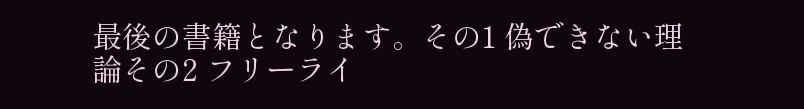最後の書籍となります。その1 偽できない理論その2 フリーライ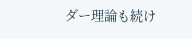ダー理論も続け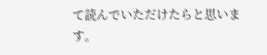て読んでいただけたらと思います。